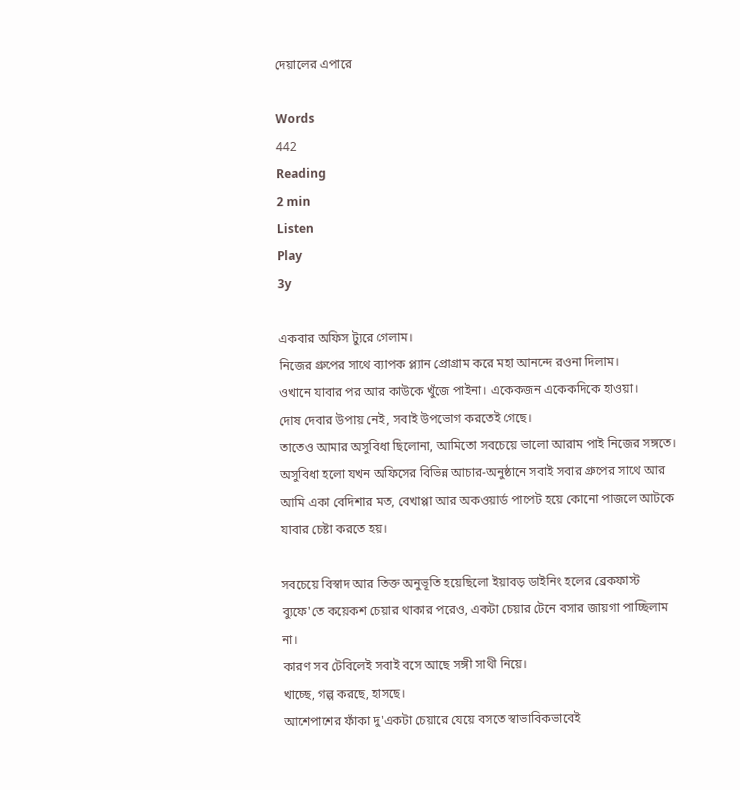দেয়ালের এপারে

Words
442
Reading
2 min
Listen
Play
3y

একবার অফিস ট্যুরে গেলাম।
নিজের গ্রুপের সাথে ব্যাপক প্ল্যান প্রোগ্রাম করে মহা আনন্দে রওনা দিলাম।
ওখানে যাবার পর আর কাউকে খুঁজে পাইনা। একেকজন একেকদিকে হাওয়া।
দোষ দেবার উপায় নেই, সবাই উপভোগ করতেই গেছে।
তাতেও আমার অসুবিধা ছিলোনা, আমিতো সবচেয়ে ভালো আরাম পাই নিজের সঙ্গতে।
অসুবিধা হলো যখন অফিসের বিভিন্ন আচার-অনুষ্ঠানে সবাই সবার গ্রুপের সাথে আর আমি একা বেদিশার মত, বেখাপ্পা আর অকওয়ার্ড পাপেট হয়ে কোনো পাজলে আটকে যাবার চেষ্টা করতে হয়।

সবচেয়ে বিস্বাদ আর তিক্ত অনুভূতি হয়েছিলো ইয়াবড় ডাইনিং হলের ব্রেকফাস্ট ব্যুফে'তে কয়েকশ চেয়ার থাকার পরেও, একটা চেয়ার টেনে বসার জায়গা পাচ্ছিলাম না।
কারণ সব টেবিলেই সবাই বসে আছে সঙ্গী সাথী নিয়ে।
খাচ্ছে, গল্প করছে, হাসছে।
আশেপাশের ফাঁকা দু'একটা চেয়ারে যেয়ে বসতে স্বাভাবিকভাবেই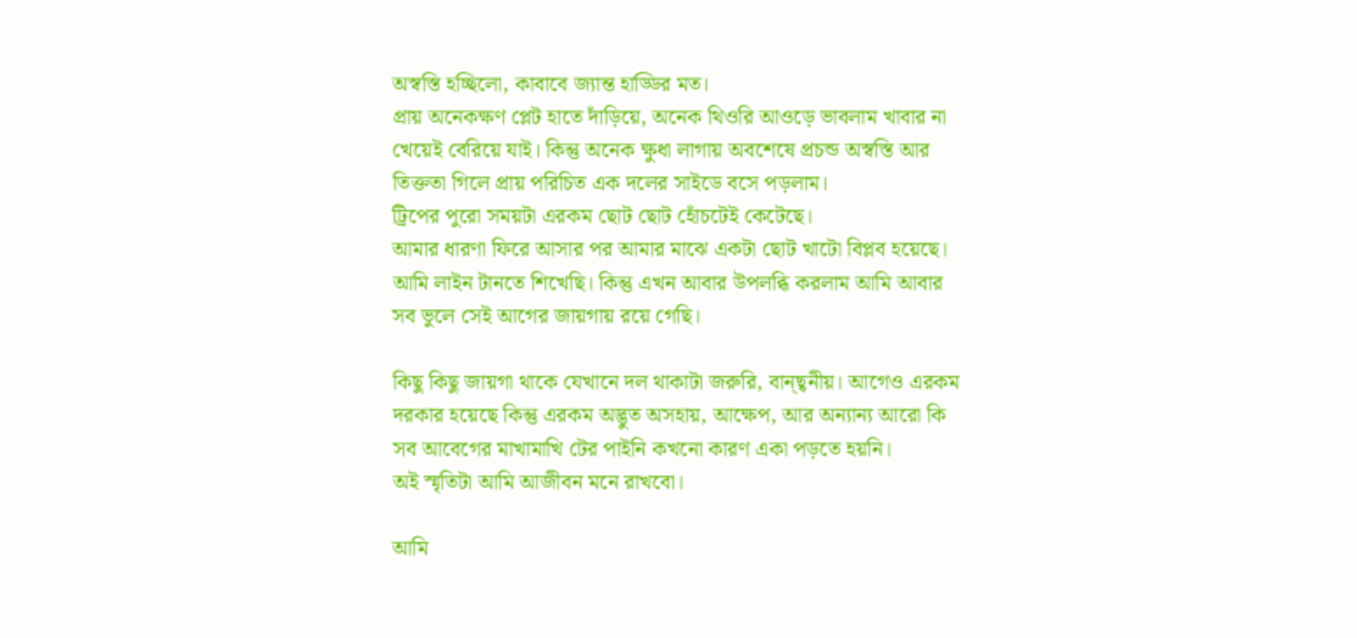অস্বস্তি হচ্ছিলো, কাবাবে জ্যান্ত হাড্ডির মত।
প্রায় অনেকক্ষণ প্লেট হাতে দাঁড়িয়ে, অনেক থিওরি আওড়ে ভাবলাম খাবার না খেয়েই বেরিয়ে যাই। কিন্তু অনেক ক্ষুধা লাগায় অবশেষে প্রচন্ড অস্বস্তি আর তিক্ততা গিলে প্রায় পরিচিত এক দলের সাইডে বসে পড়লাম।
ট্রিপের পুরো সময়টা এরকম ছোট ছোট হোঁচটেই কেটেছে।
আমার ধারণা ফিরে আসার পর আমার মাঝে একটা ছোট খাটো বিপ্লব হয়েছে। আমি লাইন টানতে শিখেছি। কিন্তু এখন আবার উপলব্ধি করলাম আমি আবার সব ভুলে সেই আগের জায়গায় রয়ে গেছি।

কিছু কিছু জায়গা থাকে যেখানে দল থাকাটা জরুরি, বান্ছ্বনীয়। আগেও এরকম দরকার হয়েছে কিন্তু এরকম অদ্ভুত অসহায়, আক্ষেপ, আর অন্যান্য আরো কি সব আবেগের মাখামাখি টের পাইনি কখনো কারণ একা পড়তে হয়নি।
অই স্মৃতিটা আমি আজীবন মনে রাখবো।

আমি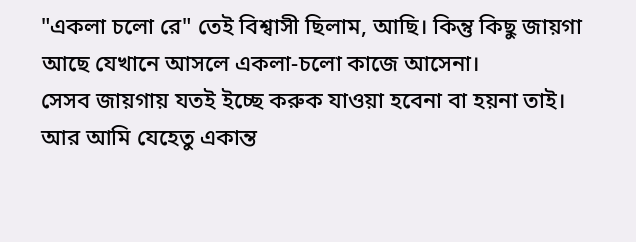"একলা চলো রে" তেই বিশ্বাসী ছিলাম, আছি। কিন্তু কিছু জায়গা আছে যেখানে আসলে একলা-চলো কাজে আসেনা।
সেসব জায়গায় যতই ইচ্ছে করুক যাওয়া হবেনা বা হয়না তাই।
আর আমি যেহেতু একান্ত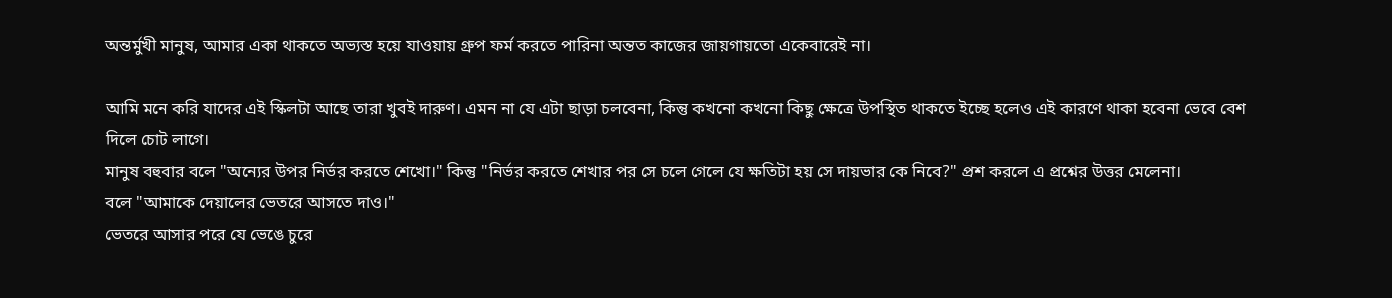অন্তর্মুখী মানুষ, আমার একা থাকতে অভ্যস্ত হয়ে যাওয়ায় গ্রুপ ফর্ম করতে পারিনা অন্তত কাজের জায়গায়তো একেবারেই না।

আমি মনে করি যাদের এই স্কিলটা আছে তারা খুবই দারুণ। এমন না যে এটা ছাড়া চলবেনা, কিন্তু কখনো কখনো কিছু ক্ষেত্রে উপস্থিত থাকতে ইচ্ছে হলেও এই কারণে থাকা হবেনা ভেবে বেশ দিলে চোট লাগে।
মানুষ বহুবার বলে "অন্যের উপর নির্ভর করতে শেখো।" কিন্তু "নির্ভর করতে শেখার পর সে চলে গেলে যে ক্ষতিটা হয় সে দায়ভার কে নিবে?" প্রশ করলে এ প্রশ্নের উত্তর মেলেনা।
বলে "আমাকে দেয়ালের ভেতরে আসতে দাও।"
ভেতরে আসার পরে যে ভেঙে চুরে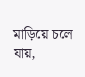মাড়িয়ে চলে যায়,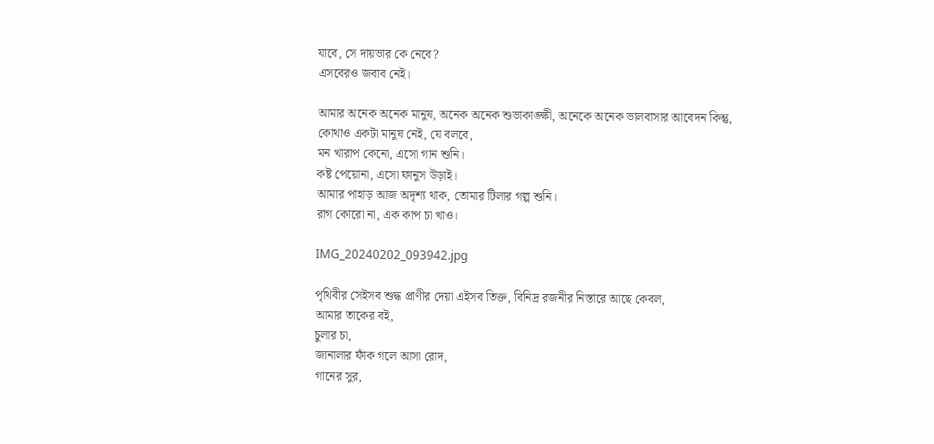যাবে, সে দায়ভার কে নেবে?
এসবেরও জবাব নেই।

আমার অনেক অনেক মানুষ, অনেক অনেক শুভাকাঙ্ক্ষী, অনেকে অনেক ভালবাসার আবেদন কিন্তু,
কোথাও একটা মানুষ নেই, যে বলবে,
মন খারাপ কেনো, এসো গান শুনি।
কষ্ট পেয়োনা, এসো ফানুস উড়াই।
আমার পাহাড় আজ অদৃশ্য থাক, তোমার টিলার গল্প শুনি।
রাগ কোরো না, এক কাপ চা খাও।

IMG_20240202_093942.jpg

পৃথিবীর সেইসব শুদ্ধ প্রাণীর দেয়া এইসব তিক্ত, বিনিদ্র রজনীর নিস্তারে আছে কেবল,
আমার তাকের বই,
চুলার চা,
জানালার ফাঁক গলে আসা রোদ,
গানের সুর,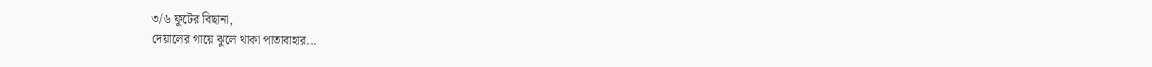৩/৬ ফুটের বিছানা,
দেয়ালের গায়ে ঝুলে থাকা পাতাবাহার...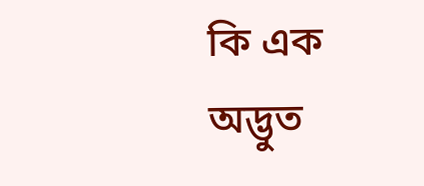কি এক অদ্ভুত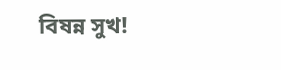বিষন্ন সুখ!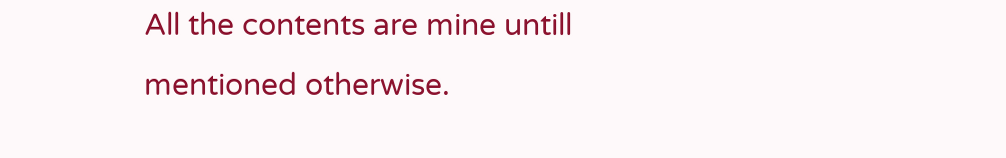All the contents are mine untill mentioned otherwise.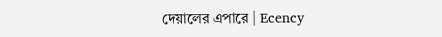দেয়ালের এপারে | Ecency